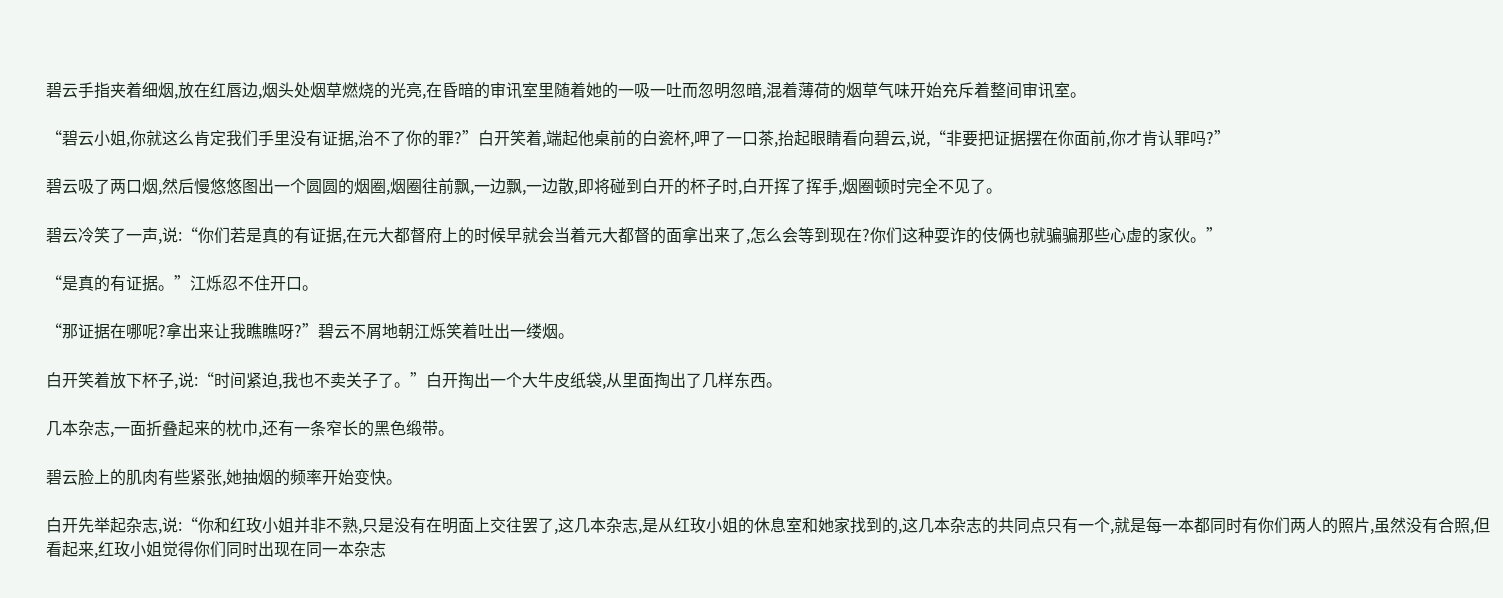碧云手指夹着细烟,放在红唇边,烟头处烟草燃烧的光亮,在昏暗的审讯室里随着她的一吸一吐而忽明忽暗,混着薄荷的烟草气味开始充斥着整间审讯室。

“碧云小姐,你就这么肯定我们手里没有证据,治不了你的罪?”白开笑着,端起他桌前的白瓷杯,呷了一口茶,抬起眼睛看向碧云,说,“非要把证据摆在你面前,你才肯认罪吗?”

碧云吸了两口烟,然后慢悠悠图出一个圆圆的烟圈,烟圈往前飘,一边飘,一边散,即将碰到白开的杯子时,白开挥了挥手,烟圈顿时完全不见了。

碧云冷笑了一声,说:“你们若是真的有证据,在元大都督府上的时候早就会当着元大都督的面拿出来了,怎么会等到现在?你们这种耍诈的伎俩也就骗骗那些心虚的家伙。”

“是真的有证据。”江烁忍不住开口。

“那证据在哪呢?拿出来让我瞧瞧呀?”碧云不屑地朝江烁笑着吐出一缕烟。

白开笑着放下杯子,说:“时间紧迫,我也不卖关子了。”白开掏出一个大牛皮纸袋,从里面掏出了几样东西。

几本杂志,一面折叠起来的枕巾,还有一条窄长的黑色缎带。

碧云脸上的肌肉有些紧张,她抽烟的频率开始变快。

白开先举起杂志,说:“你和红玫小姐并非不熟,只是没有在明面上交往罢了,这几本杂志,是从红玫小姐的休息室和她家找到的,这几本杂志的共同点只有一个,就是每一本都同时有你们两人的照片,虽然没有合照,但看起来,红玫小姐觉得你们同时出现在同一本杂志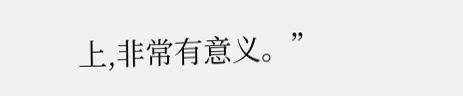上,非常有意义。”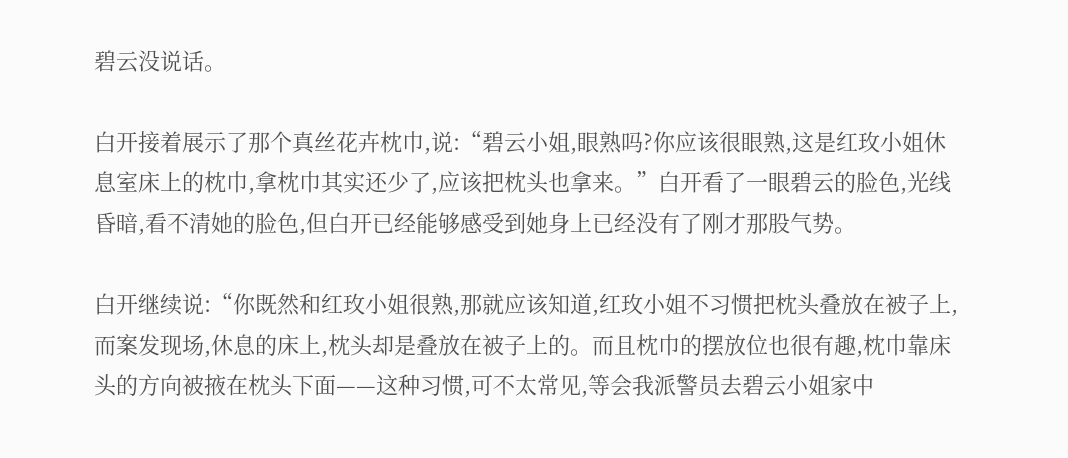碧云没说话。

白开接着展示了那个真丝花卉枕巾,说:“碧云小姐,眼熟吗?你应该很眼熟,这是红玫小姐休息室床上的枕巾,拿枕巾其实还少了,应该把枕头也拿来。”白开看了一眼碧云的脸色,光线昏暗,看不清她的脸色,但白开已经能够感受到她身上已经没有了刚才那股气势。

白开继续说:“你既然和红玫小姐很熟,那就应该知道,红玫小姐不习惯把枕头叠放在被子上,而案发现场,休息的床上,枕头却是叠放在被子上的。而且枕巾的摆放位也很有趣,枕巾靠床头的方向被掖在枕头下面——这种习惯,可不太常见,等会我派警员去碧云小姐家中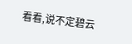看看,说不定碧云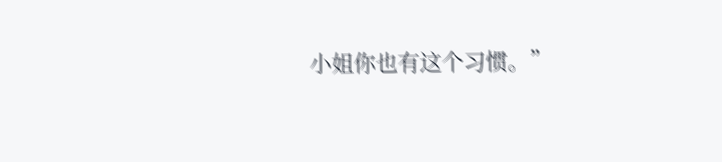小姐你也有这个习惯。”